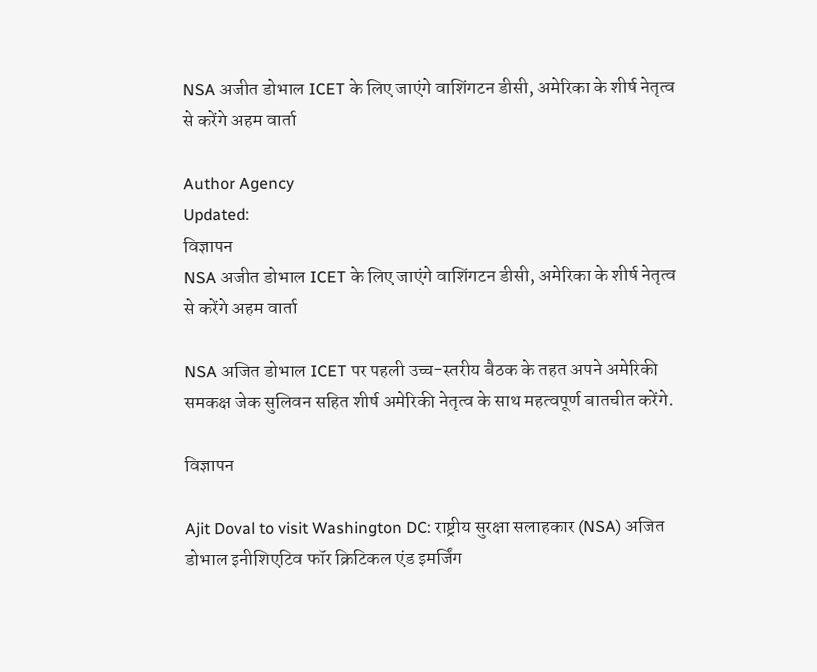NSA अजीत डोभाल ICET के लिए जाएंगे वाशिंगटन डीसी, अमेरिका के शीर्ष नेतृत्व से करेंगे अहम वार्ता

Author Agency
Updated:
विज्ञापन
NSA अजीत डोभाल ICET के लिए जाएंगे वाशिंगटन डीसी, अमेरिका के शीर्ष नेतृत्व से करेंगे अहम वार्ता

NSA अजित डोभाल ICET पर पहली उच्च-स्तरीय बैठक के तहत अपने अमेरिकी समकक्ष जेक सुलिवन सहित शीर्ष अमेरिकी नेतृत्व के साथ महत्वपूर्ण बातचीत करेंगे.

विज्ञापन

Ajit Doval to visit Washington DC: राष्ट्रीय सुरक्षा सलाहकार (NSA) अजित डोभाल इनीशिएटिव फॉर क्रिटिकल एंड इमर्जिंग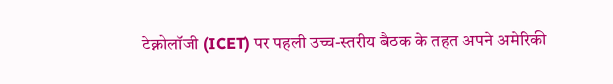टेक्नोलॉजी (ICET) पर पहली उच्च-स्तरीय बैठक के तहत अपने अमेरिकी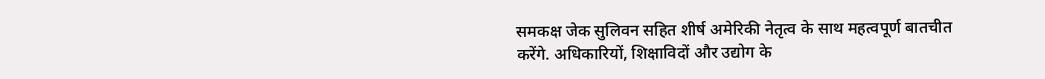समकक्ष जेक सुलिवन सहित शीर्ष अमेरिकी नेतृत्व के साथ महत्वपूर्ण बातचीत करेंगे. अधिकारियों, शिक्षाविदों और उद्योग के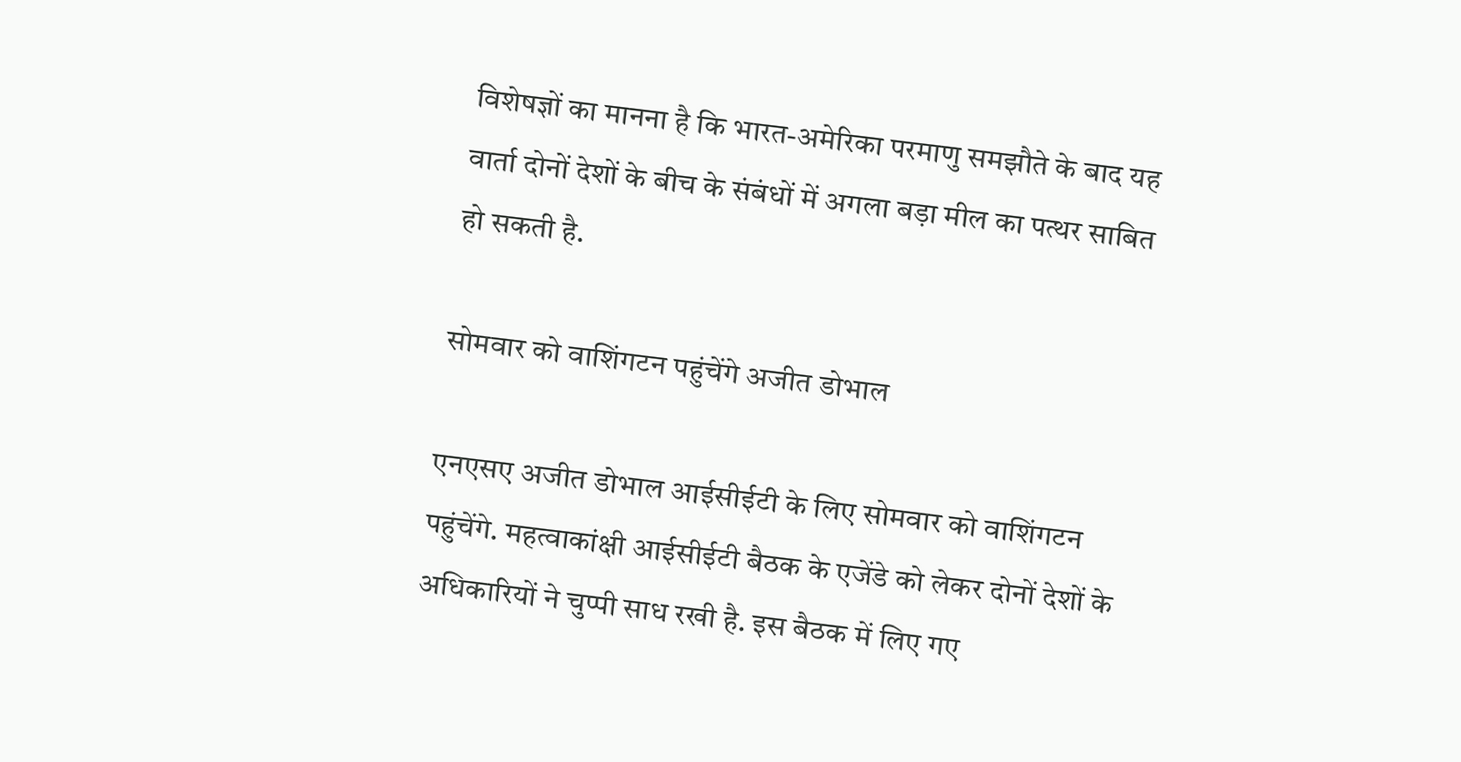विशेषज्ञों का मानना है कि भारत-अमेरिका परमाणु समझौते के बाद यह वार्ता दोनों देशों के बीच के संबंधों में अगला बड़ा मील का पत्थर साबित हो सकती है.

सोमवार को वाशिंगटन पहुंचेंगे अजीत डोभाल

एनएसए अजीत डोभाल आईसीईटी के लिए सोमवार को वाशिंगटन पहुंचेंगे. महत्वाकांक्षी आईसीईटी बैठक के एजेंडे को लेकर दोनों देशों के अधिकारियों ने चुप्पी साध रखी है. इस बैठक में लिए गए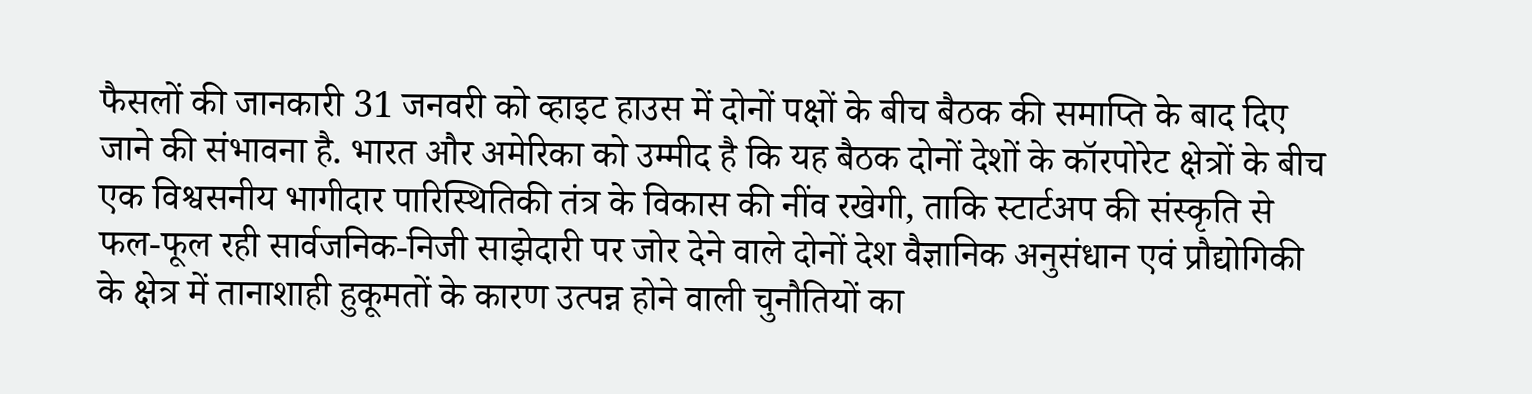फैसलों की जानकारी 31 जनवरी को व्हाइट हाउस में दोनों पक्षों के बीच बैठक की समाप्ति के बाद दिए जाने की संभावना है. भारत और अमेरिका को उम्मीद है कि यह बैठक दोनों देशों के कॉरपोरेट क्षेत्रों के बीच एक विश्वसनीय भागीदार पारिस्थितिकी तंत्र के विकास की नींव रखेगी, ताकि स्टार्टअप की संस्कृति से फल-फूल रही सार्वजनिक-निजी साझेदारी पर जोर देने वाले दोनों देश वैज्ञानिक अनुसंधान एवं प्रौद्योगिकी के क्षेत्र में तानाशाही हुकूमतों के कारण उत्पन्न होने वाली चुनौतियों का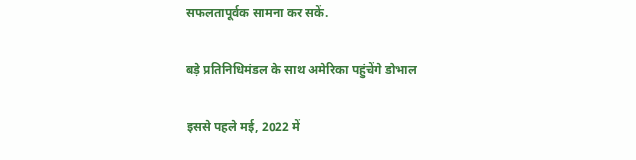सफलतापूर्वक सामना कर सकें.

बड़े प्रतिनिधिमंडल के साथ अमेरिका पहुंचेंगे डोभाल

इससे पहले मई, 2022 में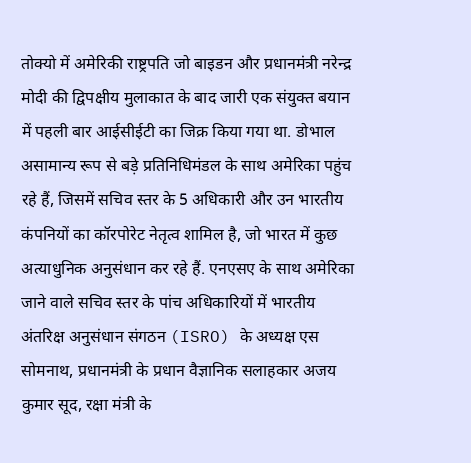तोक्यो में अमेरिकी राष्ट्रपति जो बाइडन और प्रधानमंत्री नरेन्द्र मोदी की द्विपक्षीय मुलाकात के बाद जारी एक संयुक्त बयान में पहली बार आईसीईटी का जिक्र किया गया था. डोभाल असामान्य रूप से बड़े प्रतिनिधिमंडल के साथ अमेरिका पहुंच रहे हैं, जिसमें सचिव स्तर के 5 अधिकारी और उन भारतीय कंपनियों का कॉरपोरेट नेतृत्व शामिल है, जो भारत में कुछ अत्याधुनिक अनुसंधान कर रहे हैं. एनएसए के साथ अमेरिका जाने वाले सचिव स्तर के पांच अधिकारियों में भारतीय अंतरिक्ष अनुसंधान संगठन (ISRO) के अध्यक्ष एस सोमनाथ, प्रधानमंत्री के प्रधान वैज्ञानिक सलाहकार अजय कुमार सूद, रक्षा मंत्री के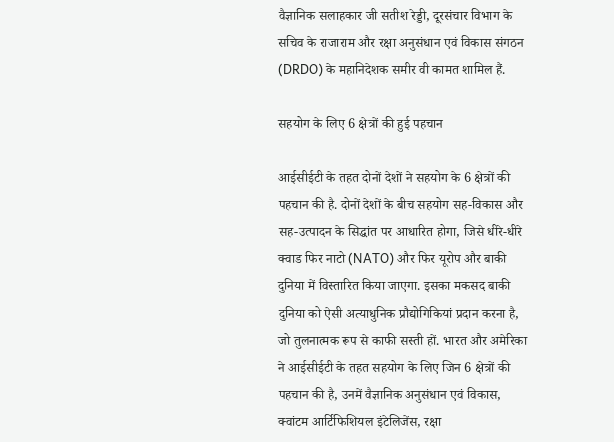वैज्ञानिक सलाहकार जी सतीश रेड्डी, दूरसंचार विभाग के सचिव के राजाराम और रक्षा अनुसंधान एवं विकास संगठन (DRDO) के महानिदेशक समीर वी कामत शामिल हैं.

सहयोग के लिए 6 क्षेत्रों की हुई पहचान

आईसीईटी के तहत दोनों देशों ने सहयोग के 6 क्षेत्रों की पहचान की है. दोनों देशों के बीच सहयोग सह-विकास और सह-उत्पादन के सिद्धांत पर आधारित होगा, जिसे धीरे-धीरे क्वाड फिर नाटो (NATO) और फिर यूरोप और बाकी दुनिया में विस्तारित किया जाएगा. इसका मकसद बाकी दुनिया को ऐसी अत्याधुनिक प्रौद्योगिकियां प्रदान करना है, जो तुलनात्मक रूप से काफी सस्ती हों. भारत और अमेरिका ने आईसीईटी के तहत सहयोग के लिए जिन 6 क्षेत्रों की पहचान की है, उनमें वैज्ञानिक अनुसंधान एवं विकास, क्वांटम आर्टिफिशियल इंटेलिजेंस, रक्षा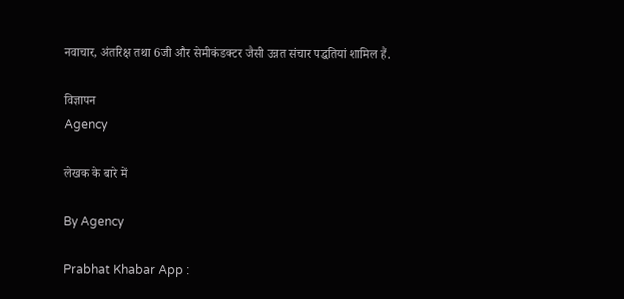नवाचार, अंतरिक्ष तथा 6जी और सेमीकंडक्टर जैसी उन्नत संचार पद्धतियां शामिल हैं.

विज्ञापन
Agency

लेखक के बारे में

By Agency

Prabhat Khabar App :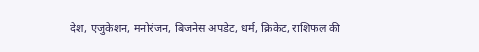देश, एजुकेशन, मनोरंजन, बिजनेस अपडेट, धर्म, क्रिकेट, राशिफल की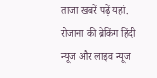ताजा खबरें पढ़ें यहां. रोजाना की ब्रेकिंग हिंदी न्यूज और लाइव न्यूज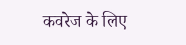कवरेज के लिए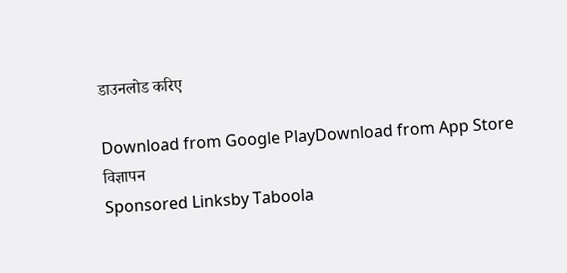डाउनलोड करिए

Download from Google PlayDownload from App Store
विज्ञापन
Sponsored Linksby Taboola